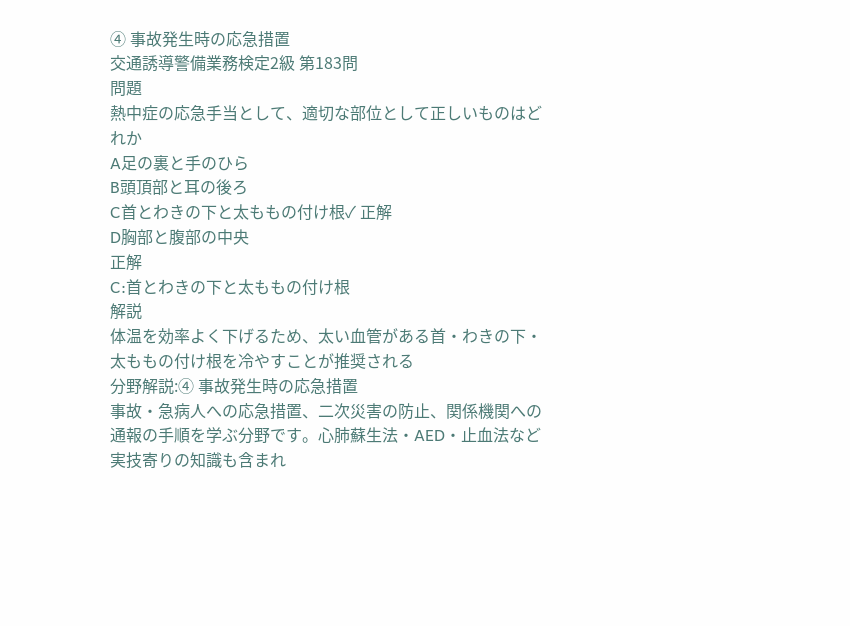④ 事故発生時の応急措置
交通誘導警備業務検定2級 第183問
問題
熱中症の応急手当として、適切な部位として正しいものはどれか
A足の裏と手のひら
B頭頂部と耳の後ろ
C首とわきの下と太ももの付け根✓ 正解
D胸部と腹部の中央
正解
C:首とわきの下と太ももの付け根
解説
体温を効率よく下げるため、太い血管がある首・わきの下・太ももの付け根を冷やすことが推奨される
分野解説:④ 事故発生時の応急措置
事故・急病人への応急措置、二次災害の防止、関係機関への通報の手順を学ぶ分野です。心肺蘇生法・AED・止血法など実技寄りの知識も含まれ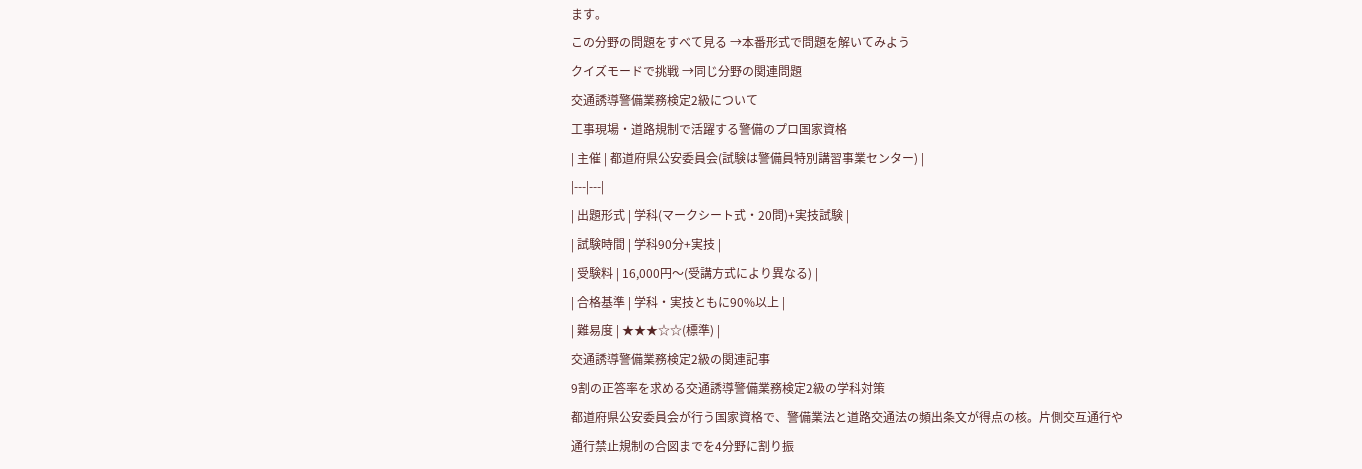ます。
この分野の問題をすべて見る →本番形式で問題を解いてみよう
クイズモードで挑戦 →同じ分野の関連問題
交通誘導警備業務検定2級について
工事現場・道路規制で活躍する警備のプロ国家資格
| 主催 | 都道府県公安委員会(試験は警備員特別講習事業センター) |
|---|---|
| 出題形式 | 学科(マークシート式・20問)+実技試験 |
| 試験時間 | 学科90分+実技 |
| 受験料 | 16,000円〜(受講方式により異なる) |
| 合格基準 | 学科・実技ともに90%以上 |
| 難易度 | ★★★☆☆(標準) |
交通誘導警備業務検定2級の関連記事
9割の正答率を求める交通誘導警備業務検定2級の学科対策
都道府県公安委員会が行う国家資格で、警備業法と道路交通法の頻出条文が得点の核。片側交互通行や通行禁止規制の合図までを4分野に割り振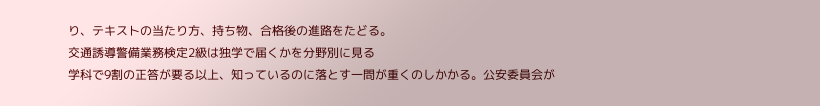り、テキストの当たり方、持ち物、合格後の進路をたどる。
交通誘導警備業務検定2級は独学で届くかを分野別に見る
学科で9割の正答が要る以上、知っているのに落とす一問が重くのしかかる。公安委員会が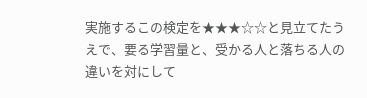実施するこの検定を★★★☆☆と見立てたうえで、要る学習量と、受かる人と落ちる人の違いを対にして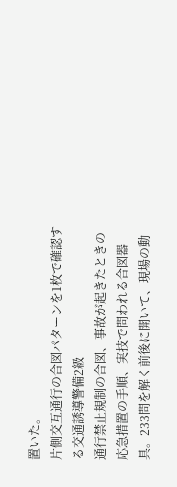置いた。
片側交互通行の合図パターンを1枚で確認する交通誘導警備2級
通行禁止規制の合図、事故が起きたときの応急措置の手順、実技で問われる合図器具。233問を解く前後に開いて、現場の動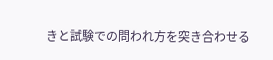きと試験での問われ方を突き合わせる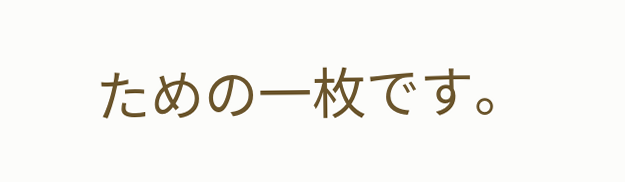ための一枚です。